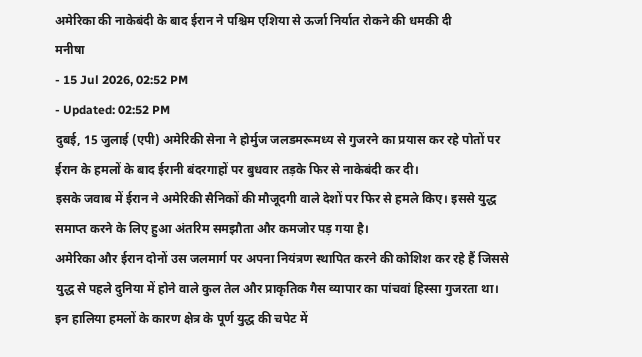अमेरिका की नाकेबंदी के बाद ईरान ने पश्चिम एशिया से ऊर्जा निर्यात रोकने की धमकी दी
मनीषा
- 15 Jul 2026, 02:52 PM
- Updated: 02:52 PM
दुबई, 15 जुलाई (एपी) अमेरिकी सेना ने होर्मुज जलडमरूमध्य से गुजरने का प्रयास कर रहे पोतों पर ईरान के हमलों के बाद ईरानी बंदरगाहों पर बुधवार तड़के फिर से नाकेबंदी कर दी।
इसके जवाब में ईरान ने अमेरिकी सैनिकों की मौजूदगी वाले देशों पर फिर से हमले किए। इससे युद्ध समाप्त करने के लिए हुआ अंतरिम समझौता और कमजोर पड़ गया है।
अमेरिका और ईरान दोनों उस जलमार्ग पर अपना नियंत्रण स्थापित करने की कोशिश कर रहे हैं जिससे युद्ध से पहले दुनिया में होने वाले कुल तेल और प्राकृतिक गैस व्यापार का पांचवां हिस्सा गुजरता था। इन हालिया हमलों के कारण क्षेत्र के पूर्ण युद्ध की चपेट में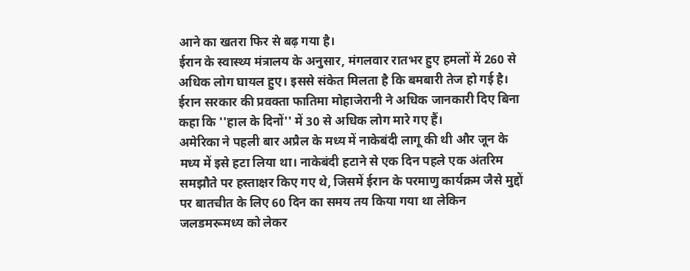आने का खतरा फिर से बढ़ गया है।
ईरान के स्वास्थ्य मंत्रालय के अनुसार, मंगलवार रातभर हुए हमलों में 260 से अधिक लोग घायल हुए। इससे संकेत मिलता है कि बमबारी तेज हो गई है।
ईरान सरकार की प्रवक्ता फातिमा मोहाजेरानी ने अधिक जानकारी दिए बिना कहा कि ''हाल के दिनों'' में 30 से अधिक लोग मारे गए हैं।
अमेरिका ने पहली बार अप्रैल के मध्य में नाकेबंदी लागू की थी और जून के मध्य में इसे हटा लिया था। नाकेबंदी हटाने से एक दिन पहले एक अंतरिम समझौते पर हस्ताक्षर किए गए थे, जिसमें ईरान के परमाणु कार्यक्रम जैसे मुद्दों पर बातचीत के लिए 60 दिन का समय तय किया गया था लेकिन जलडमरूमध्य को लेकर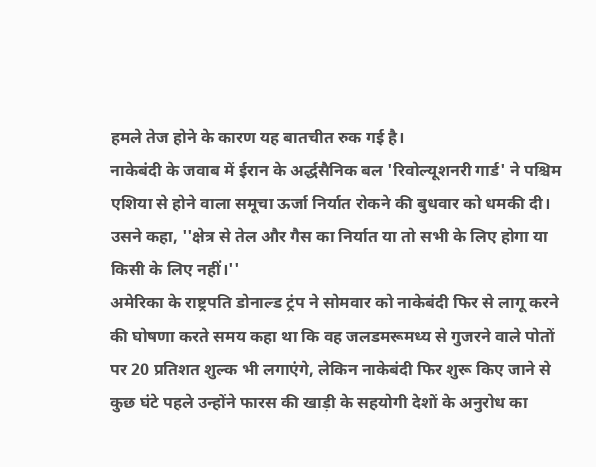हमले तेज होने के कारण यह बातचीत रुक गई है।
नाकेबंदी के जवाब में ईरान के अर्द्धसैनिक बल 'रिवोल्यूशनरी गार्ड' ने पश्चिम एशिया से होने वाला समूचा ऊर्जा निर्यात रोकने की बुधवार को धमकी दी।
उसने कहा, ''क्षेत्र से तेल और गैस का निर्यात या तो सभी के लिए होगा या किसी के लिए नहीं।''
अमेरिका के राष्ट्रपति डोनाल्ड ट्रंप ने सोमवार को नाकेबंदी फिर से लागू करने की घोषणा करते समय कहा था कि वह जलडमरूमध्य से गुजरने वाले पोतों पर 20 प्रतिशत शुल्क भी लगाएंगे, लेकिन नाकेबंदी फिर शुरू किए जाने से कुछ घंटे पहले उन्होंने फारस की खाड़ी के सहयोगी देशों के अनुरोध का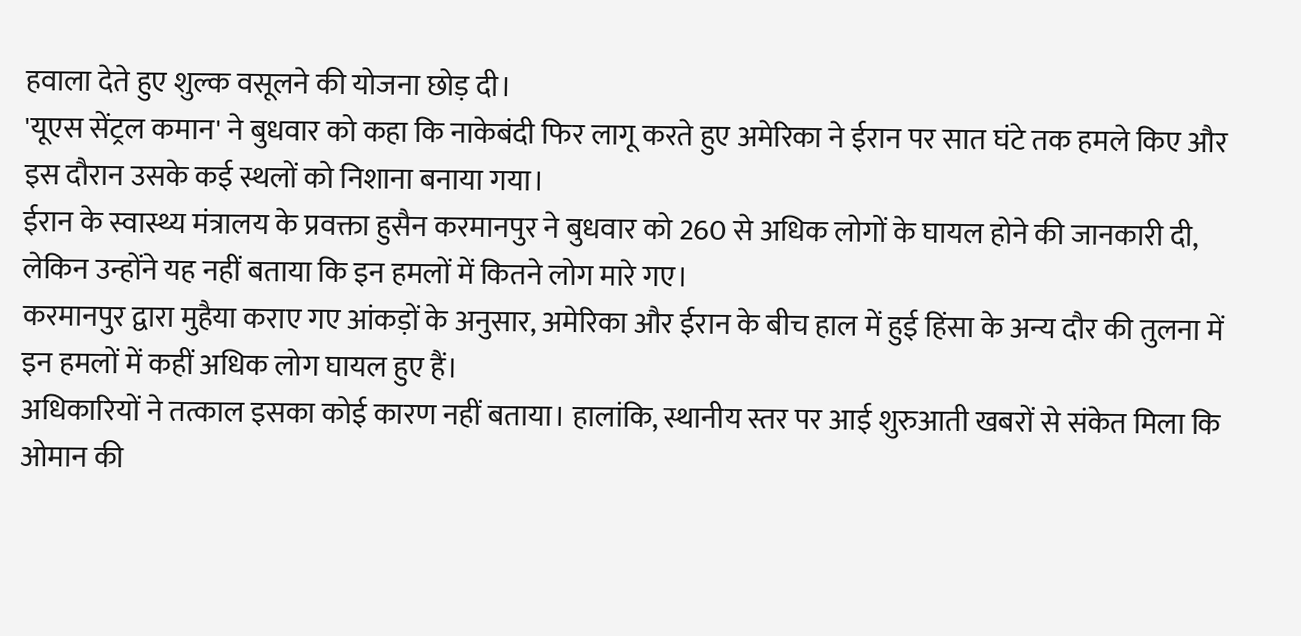हवाला देते हुए शुल्क वसूलने की योजना छोड़ दी।
'यूएस सेंट्रल कमान' ने बुधवार को कहा कि नाकेबंदी फिर लागू करते हुए अमेरिका ने ईरान पर सात घंटे तक हमले किए और इस दौरान उसके कई स्थलों को निशाना बनाया गया।
ईरान के स्वास्थ्य मंत्रालय के प्रवक्ता हुसैन करमानपुर ने बुधवार को 260 से अधिक लोगों के घायल होने की जानकारी दी, लेकिन उन्होंने यह नहीं बताया कि इन हमलों में कितने लोग मारे गए।
करमानपुर द्वारा मुहैया कराए गए आंकड़ों के अनुसार, अमेरिका और ईरान के बीच हाल में हुई हिंसा के अन्य दौर की तुलना में इन हमलों में कहीं अधिक लोग घायल हुए हैं।
अधिकारियों ने तत्काल इसका कोई कारण नहीं बताया। हालांकि, स्थानीय स्तर पर आई शुरुआती खबरों से संकेत मिला कि ओमान की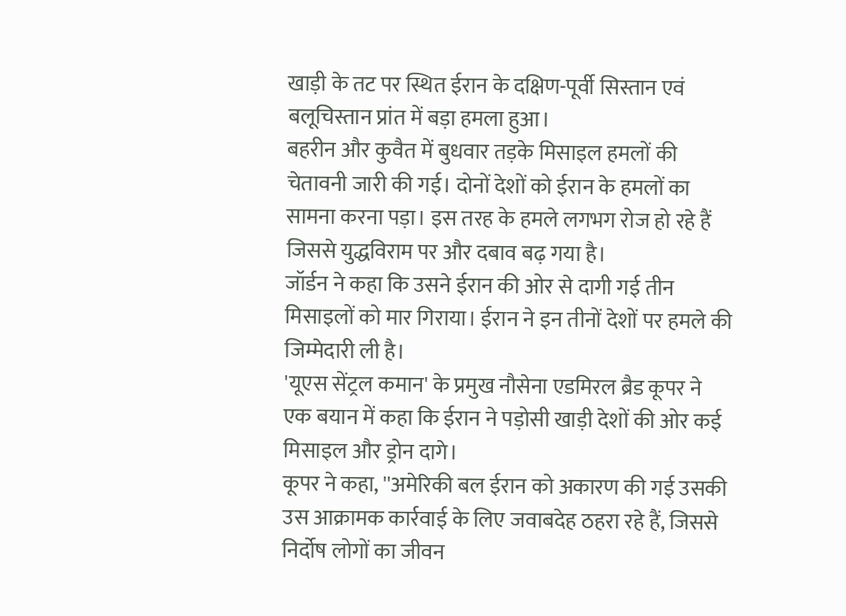खाड़ी के तट पर स्थित ईरान के दक्षिण-पूर्वी सिस्तान एवं बलूचिस्तान प्रांत में बड़ा हमला हुआ।
बहरीन और कुवैत में बुधवार तड़के मिसाइल हमलों की चेतावनी जारी की गई। दोनों देशों को ईरान के हमलों का सामना करना पड़ा। इस तरह के हमले लगभग रोज हो रहे हैं जिससे युद्धविराम पर और दबाव बढ़ गया है।
जॉर्डन ने कहा कि उसने ईरान की ओर से दागी गई तीन मिसाइलों को मार गिराया। ईरान ने इन तीनों देशों पर हमले की जिम्मेदारी ली है।
'यूएस सेंट्रल कमान' के प्रमुख नौसेना एडमिरल ब्रैड कूपर ने एक बयान में कहा कि ईरान ने पड़ोसी खाड़ी देशों की ओर कई मिसाइल और ड्रोन दागे।
कूपर ने कहा, ''अमेरिकी बल ईरान को अकारण की गई उसकी उस आक्रामक कार्रवाई के लिए जवाबदेह ठहरा रहे हैं, जिससे निर्दोष लोगों का जीवन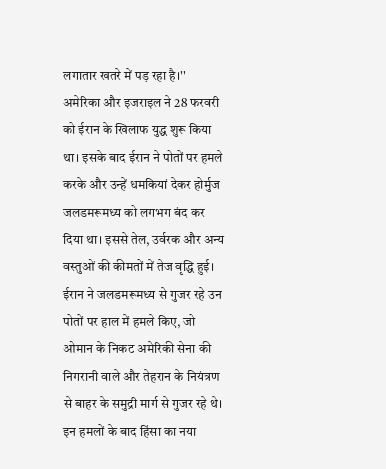लगातार खतरे में पड़ रहा है।''
अमेरिका और इजराइल ने 28 फरवरी को ईरान के खिलाफ युद्ध शुरू किया था। इसके बाद ईरान ने पोतों पर हमले करके और उन्हें धमकियां देकर होर्मुज जलडमरूमध्य को लगभग बंद कर दिया था। इससे तेल, उर्वरक और अन्य वस्तुओं की कीमतों में तेज वृद्धि हुई।
ईरान ने जलडमरूमध्य से गुजर रहे उन पोतों पर हाल में हमले किए, जो ओमान के निकट अमेरिकी सेना की निगरानी वाले और तेहरान के नियंत्रण से बाहर के समुद्री मार्ग से गुजर रहे थे। इन हमलों के बाद हिंसा का नया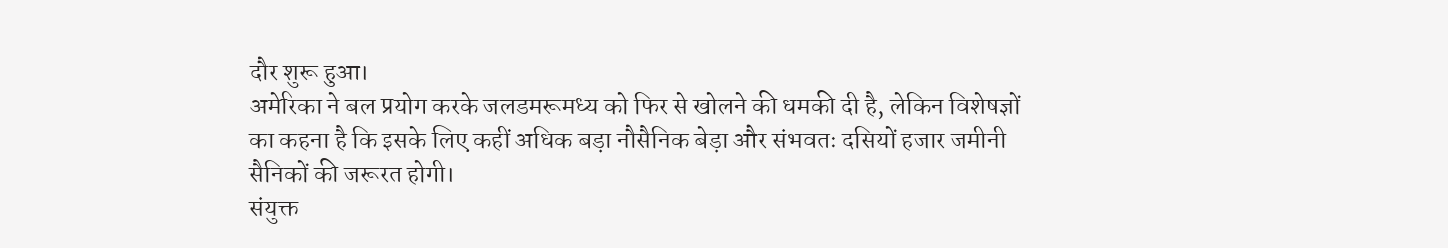दौर शुरू हुआ।
अमेरिका ने बल प्रयोग करके जलडमरूमध्य को फिर से खोलने की धमकी दी है, लेकिन विशेषज्ञों का कहना है कि इसके लिए कहीं अधिक बड़ा नौसैनिक बेड़ा और संभवतः दसियों हजार जमीनी सैनिकों की जरूरत होगी।
संयुक्त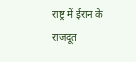राष्ट्र में ईरान के राजदूत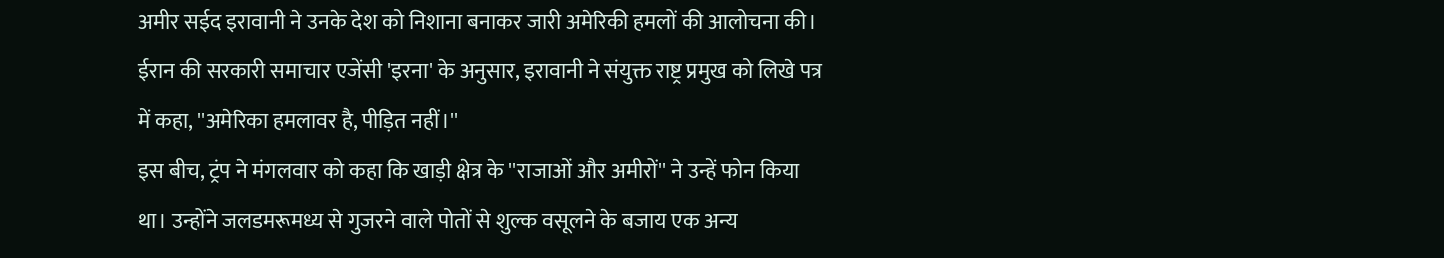अमीर सईद इरावानी ने उनके देश को निशाना बनाकर जारी अमेरिकी हमलों की आलोचना की।
ईरान की सरकारी समाचार एजेंसी 'इरना' के अनुसार, इरावानी ने संयुक्त राष्ट्र प्रमुख को लिखे पत्र में कहा, ''अमेरिका हमलावर है, पीड़ित नहीं।''
इस बीच, ट्रंप ने मंगलवार को कहा कि खाड़ी क्षेत्र के ''राजाओं और अमीरों'' ने उन्हें फोन किया था। उन्होंने जलडमरूमध्य से गुजरने वाले पोतों से शुल्क वसूलने के बजाय एक अन्य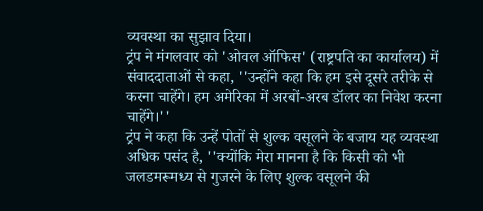व्यवस्था का सुझाव दिया।
ट्रंप ने मंगलवार को 'ओवल ऑफिस' (राष्ट्रपति का कार्यालय) में संवाददाताओं से कहा, ''उन्होंने कहा कि हम इसे दूसरे तरीके से करना चाहेंगे। हम अमेरिका में अरबों-अरब डॉलर का निवेश करना चाहेंगे।''
ट्रंप ने कहा कि उन्हें पोतों से शुल्क वसूलने के बजाय यह व्यवस्था अधिक पसंद है, ''क्योंकि मेरा मानना है कि किसी को भी जलडमरूमध्य से गुजरने के लिए शुल्क वसूलने की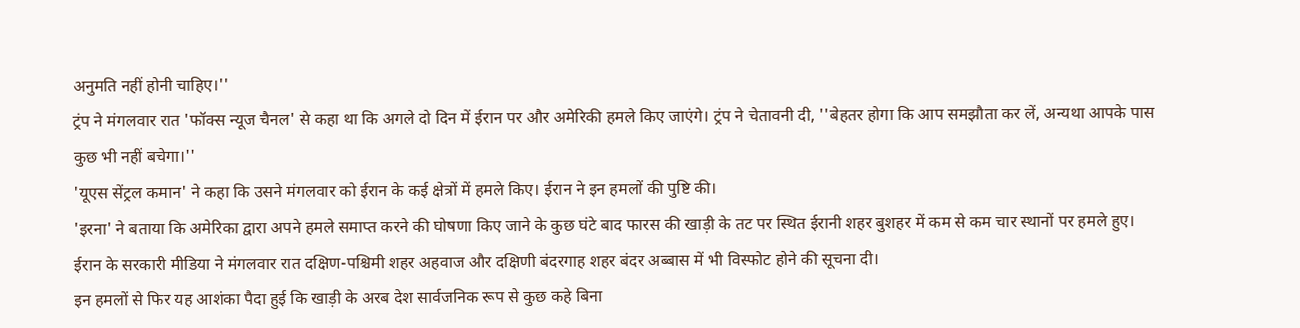अनुमति नहीं होनी चाहिए।''
ट्रंप ने मंगलवार रात 'फॉक्स न्यूज चैनल' से कहा था कि अगले दो दिन में ईरान पर और अमेरिकी हमले किए जाएंगे। ट्रंप ने चेतावनी दी, ''बेहतर होगा कि आप समझौता कर लें, अन्यथा आपके पास कुछ भी नहीं बचेगा।''
'यूएस सेंट्रल कमान' ने कहा कि उसने मंगलवार को ईरान के कई क्षेत्रों में हमले किए। ईरान ने इन हमलों की पुष्टि की।
'इरना' ने बताया कि अमेरिका द्वारा अपने हमले समाप्त करने की घोषणा किए जाने के कुछ घंटे बाद फारस की खाड़ी के तट पर स्थित ईरानी शहर बुशहर में कम से कम चार स्थानों पर हमले हुए।
ईरान के सरकारी मीडिया ने मंगलवार रात दक्षिण-पश्चिमी शहर अहवाज और दक्षिणी बंदरगाह शहर बंदर अब्बास में भी विस्फोट होने की सूचना दी।
इन हमलों से फिर यह आशंका पैदा हुई कि खाड़ी के अरब देश सार्वजनिक रूप से कुछ कहे बिना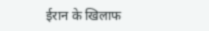ईरान के खिलाफ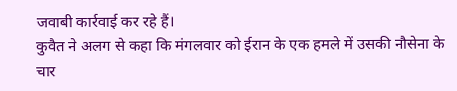जवाबी कार्रवाई कर रहे हैं।
कुवैत ने अलग से कहा कि मंगलवार को ईरान के एक हमले में उसकी नौसेना के चार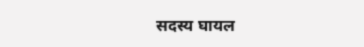सदस्य घायल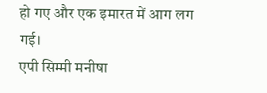हो गए और एक इमारत में आग लग गई।
एपी सिम्मी मनीषा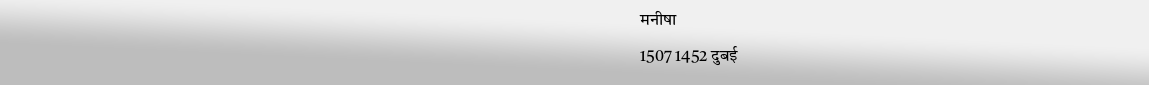मनीषा
1507 1452 दुबई